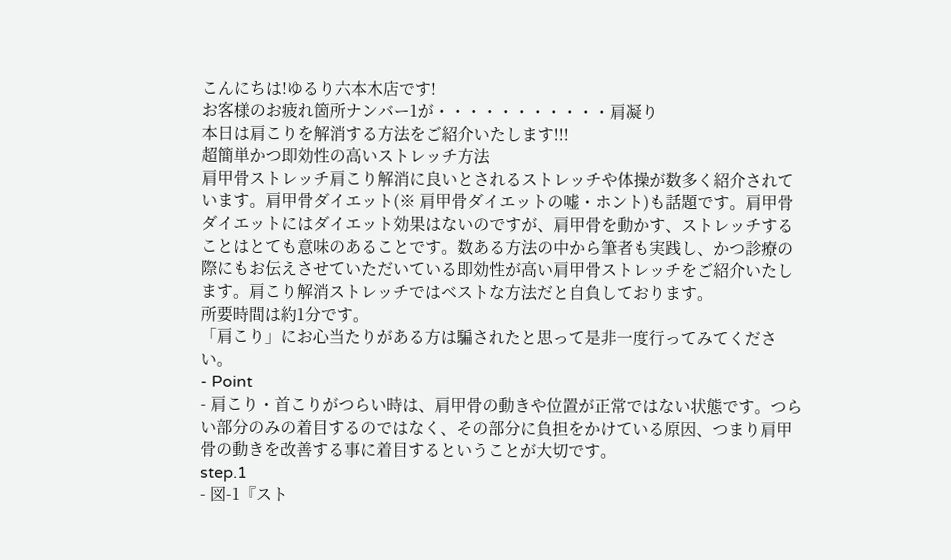こんにちは!ゆるり六本木店です!
お客様のお疲れ箇所ナンバー1が・・・・・・・・・・・肩凝り
本日は肩こりを解消する方法をご紹介いたします!!!
超簡単かつ即効性の高いストレッチ方法
肩甲骨ストレッチ肩こり解消に良いとされるストレッチや体操が数多く紹介されています。肩甲骨ダイエット(※ 肩甲骨ダイエットの嘘・ホント)も話題です。肩甲骨ダイエットにはダイエット効果はないのですが、肩甲骨を動かす、ストレッチすることはとても意味のあることです。数ある方法の中から筆者も実践し、かつ診療の際にもお伝えさせていただいている即効性が高い肩甲骨ストレッチをご紹介いたします。肩こり解消ストレッチではベストな方法だと自負しております。
所要時間は約1分です。
「肩こり」にお心当たりがある方は騙されたと思って是非一度行ってみてください。
- Point
- 肩こり・首こりがつらい時は、肩甲骨の動きや位置が正常ではない状態です。つらい部分のみの着目するのではなく、その部分に負担をかけている原因、つまり肩甲骨の動きを改善する事に着目するということが大切です。
step.1
- 図-1『スト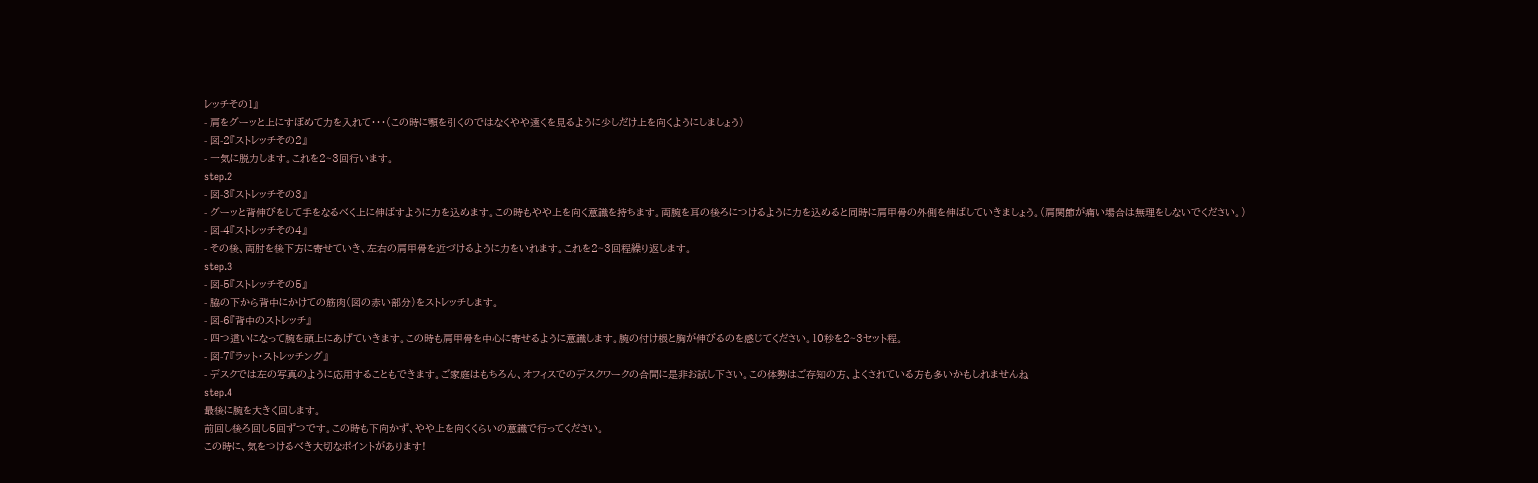レッチその1』
- 肩をグーッと上にすぼめて力を入れて・・・(この時に顎を引くのではなくやや遠くを見るように少しだけ上を向くようにしましょう)
- 図-2『ストレッチその2』
- 一気に脱力します。これを2~3回行います。
step.2
- 図-3『ストレッチその3』
- グーッと背伸びをして手をなるべく上に伸ばすように力を込めます。この時もやや上を向く意識を持ちます。両腕を耳の後ろにつけるように力を込めると同時に肩甲骨の外側を伸ばしていきましょう。(肩関節が痛い場合は無理をしないでください。)
- 図-4『ストレッチその4』
- その後、両肘を後下方に寄せていき、左右の肩甲骨を近づけるように力をいれます。これを2~3回程繰り返します。
step.3
- 図-5『ストレッチその5』
- 脇の下から背中にかけての筋肉(図の赤い部分)をストレッチします。
- 図-6『背中のストレッチ』
- 四つ這いになって腕を頭上にあげていきます。この時も肩甲骨を中心に寄せるように意識します。腕の付け根と胸が伸びるのを感じてください。10秒を2~3セット程。
- 図-7『ラット・ストレッチング』
- デスクでは左の写真のように応用することもできます。ご家庭はもちろん、オフィスでのデスクワークの合間に是非お試し下さい。この体勢はご存知の方、よくされている方も多いかもしれませんね
step.4
最後に腕を大きく回します。
前回し後ろ回し5回ずつです。この時も下向かず、やや上を向くくらいの意識で行ってください。
この時に、気をつけるべき大切なポイントがあります!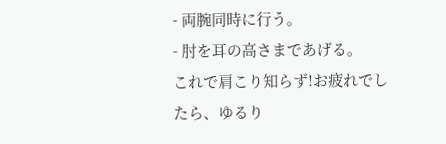- 両腕同時に行う。
- 肘を耳の高さまであげる。
これで肩こり知らず!お疲れでしたら、ゆるり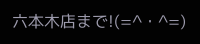六本木店まで!(=^・^=)